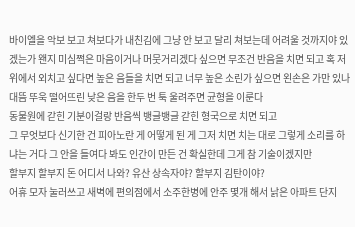바이엘을 악보 보고 쳐보다가 내친김에 그냥 안 보고 달리 쳐보는데 어려울 것까지야 있겠는가 왠지 미심쩍은 마음이거나 머뭇거리겠다 싶으면 무조건 반음을 치면 되고 혹 저 위에서 외치고 싶다면 높은 음들을 치면 되고 너무 높은 소린가 싶으면 왼손은 가만 있나 대뜸 뚜욱 떨어뜨린 낮은 음을 한두 번 툭 울려주면 균형을 이룬다
동물원에 갇힌 기분이걸랑 반음씩 뱅글뱅글 갇힌 형국으로 치면 되고
그 무엇보다 신기한 건 피아노란 게 어떻게 된 게 그저 치면 치는 대로 그렇게 소리를 하냐는 거다 그 안을 들여다 봐도 인간이 만든 건 확실한데 그게 참 기술이겠지만
할부지 할부지 돈 어디서 나와? 유산 상속자야? 할부지 김탄이야?
어휴 모자 눌러쓰고 새벽에 편의점에서 소주한병에 안주 몇개 해서 낡은 아파트 단지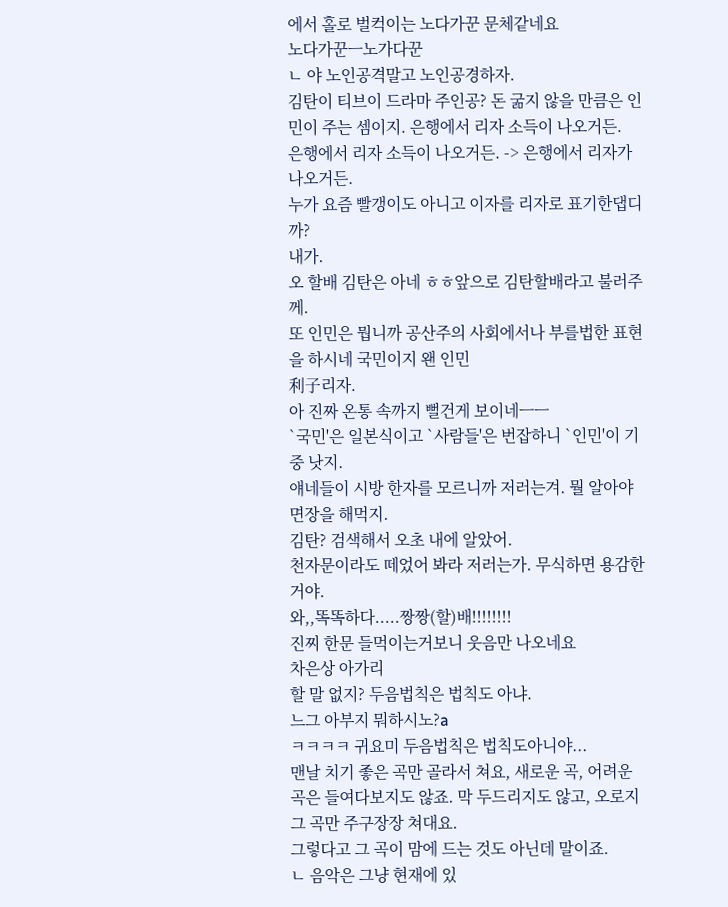에서 홀로 벌컥이는 노다가꾼 문체같네요
노다가꾼ㅡ노가다꾼
ㄴ 야 노인공격말고 노인공경하자.
김탄이 티브이 드라마 주인공? 돈 굶지 않을 만큼은 인민이 주는 셈이지. 은행에서 리자 소득이 나오거든.
은행에서 리자 소득이 나오거든. -> 은행에서 리자가 나오거든.
누가 요즘 빨갱이도 아니고 이자를 리자로 표기한댑디까?
내가.
오 할배 김탄은 아네 ㅎㅎ앞으로 김탄할배라고 불러주께.
또 인민은 뭡니까 공산주의 사회에서나 부를법한 표현을 하시네 국민이지 왠 인민
利子리자.
아 진짜 온통 속까지 뻘건게 보이네ㅡㅡ
`국민'은 일본식이고 `사람들'은 번잡하니 `인민'이 기중 낫지.
얘네들이 시방 한자를 모르니까 저러는겨. 뭘 알아야 면장을 해먹지.
김탄? 검색해서 오초 내에 알았어.
천자문이라도 떼었어 봐라 저러는가. 무식하면 용감한 거야.
와,,똑똑하다.....짱짱(할)배!!!!!!!!
진찌 한문 들먹이는거보니 웃음만 나오네요
차은상 아가리
할 말 없지? 두음법칙은 법칙도 아냐.
느그 아부지 뭐하시노?a
ㅋㅋㅋㅋ 귀요미 두음법칙은 법칙도아니야...
맨날 치기 좋은 곡만 골라서 쳐요, 새로운 곡, 어려운 곡은 들여다보지도 않죠. 막 두드리지도 않고, 오로지 그 곡만 주구장장 쳐대요.
그렇다고 그 곡이 맘에 드는 것도 아닌데 말이죠.
ㄴ 음악은 그냥 현재에 있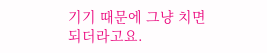기기 때문에 그냥 치면 되더라고요.